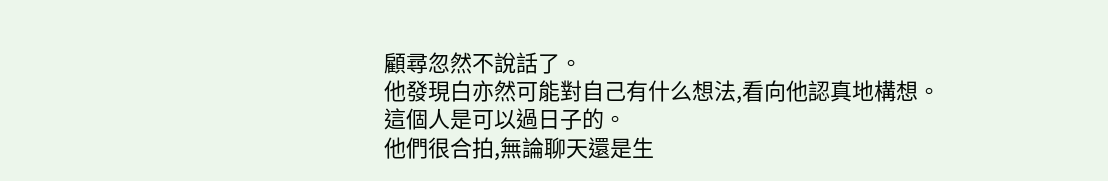顧尋忽然不說話了。
他發現白亦然可能對自己有什么想法,看向他認真地構想。
這個人是可以過日子的。
他們很合拍,無論聊天還是生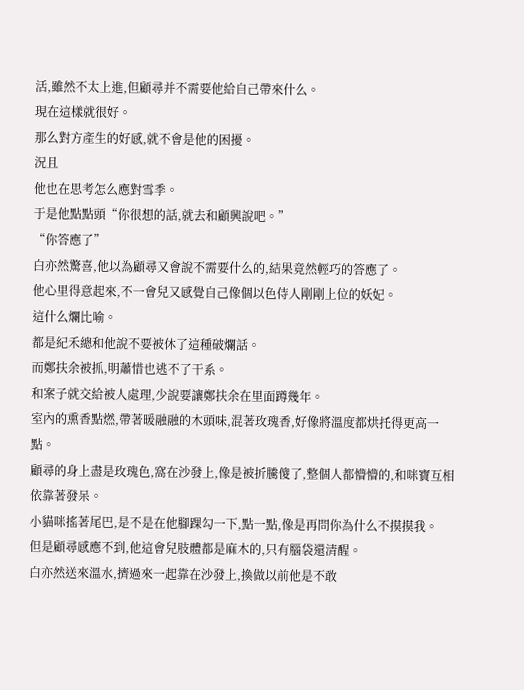活,雖然不太上進,但顧尋并不需要他給自己帶來什么。
現在這樣就很好。
那么對方產生的好感,就不會是他的困擾。
況且
他也在思考怎么應對雪季。
于是他點點頭“你很想的話,就去和顧興說吧。”
“你答應了”
白亦然驚喜,他以為顧尋又會說不需要什么的,結果竟然輕巧的答應了。
他心里得意起來,不一會兒又感覺自己像個以色侍人剛剛上位的妖妃。
這什么爛比喻。
都是紀禾總和他說不要被休了這種破爛話。
而鄭扶余被抓,明蕭惜也逃不了干系。
和案子就交給被人處理,少說要讓鄭扶余在里面蹲幾年。
室內的熏香點燃,帶著暖融融的木頭味,混著玫瑰香,好像將溫度都烘托得更高一點。
顧尋的身上盡是玫瑰色,窩在沙發上,像是被折騰傻了,整個人都懵懵的,和咪寶互相依靠著發呆。
小貓咪搖著尾巴,是不是在他腳踝勾一下,點一點,像是再問你為什么不摸摸我。
但是顧尋感應不到,他這會兒肢體都是麻木的,只有腦袋還清醒。
白亦然送來溫水,擠過來一起靠在沙發上,換做以前他是不敢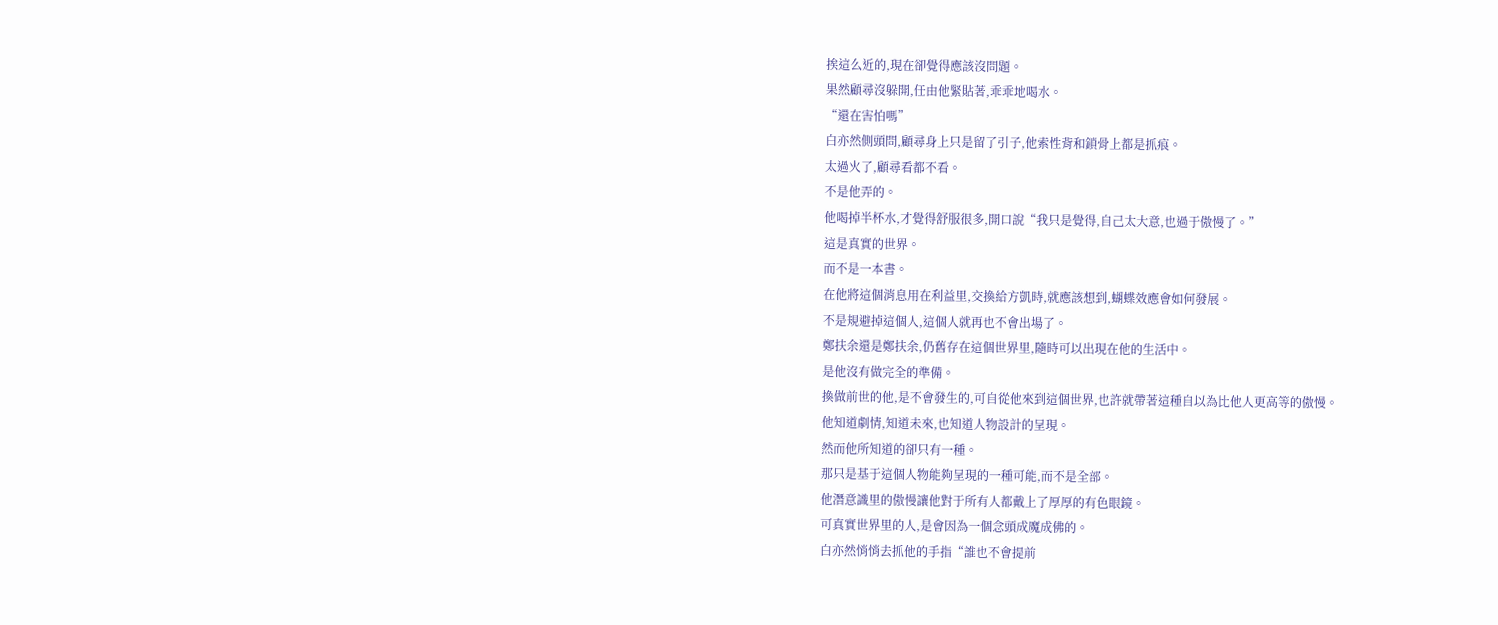挨這么近的,現在卻覺得應該沒問題。
果然顧尋沒躲開,任由他緊貼著,乖乖地喝水。
“還在害怕嗎”
白亦然側頭問,顧尋身上只是留了引子,他索性背和鎖骨上都是抓痕。
太過火了,顧尋看都不看。
不是他弄的。
他喝掉半杯水,才覺得舒服很多,開口說“我只是覺得,自己太大意,也過于傲慢了。”
這是真實的世界。
而不是一本書。
在他將這個消息用在利益里,交換給方凱時,就應該想到,蝴蝶效應會如何發展。
不是規避掉這個人,這個人就再也不會出場了。
鄭扶余還是鄭扶余,仍舊存在這個世界里,隨時可以出現在他的生活中。
是他沒有做完全的準備。
換做前世的他,是不會發生的,可自從他來到這個世界,也許就帶著這種自以為比他人更高等的傲慢。
他知道劇情,知道未來,也知道人物設計的呈現。
然而他所知道的卻只有一種。
那只是基于這個人物能夠呈現的一種可能,而不是全部。
他潛意識里的傲慢讓他對于所有人都戴上了厚厚的有色眼鏡。
可真實世界里的人,是會因為一個念頭成魔成佛的。
白亦然悄悄去抓他的手指“誰也不會提前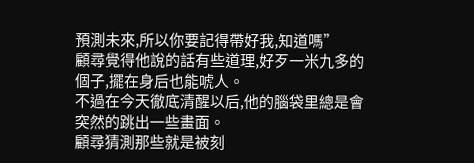預測未來,所以你要記得帶好我,知道嗎”
顧尋覺得他說的話有些道理,好歹一米九多的個子,擺在身后也能唬人。
不過在今天徹底清醒以后,他的腦袋里總是會突然的跳出一些畫面。
顧尋猜測那些就是被刻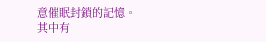意催眠封鎖的記憶。
其中有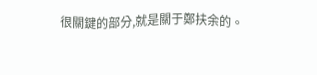很關鍵的部分,就是關于鄭扶余的。